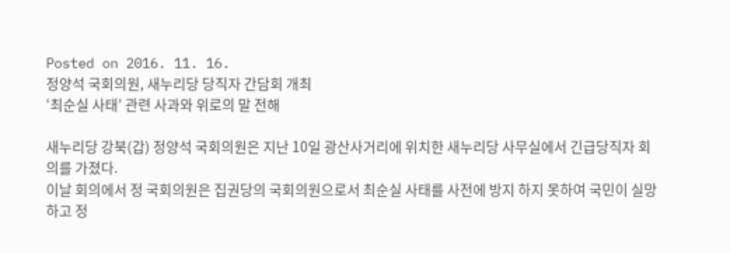Posted on 2016. 11. 16.
정양석 국회의원, 새누리당 당직자 간담회 개최
‘최순실 사태’ 관련 사과와 위로의 말 전해

새누리당 강북(갑) 정양석 국회의원은 지난 10일 광산사거리에 위치한 새누리당 사무실에서 긴급당직자 회의를 가졌다.
이날 회의에서 정 국회의원은 집권당의 국회의원으로서 최순실 사태를 사전에 방지 하지 못하여 국민이 실망하고 정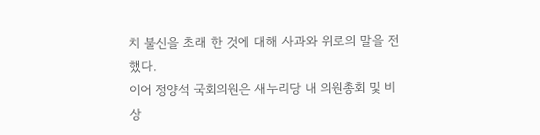치 불신을 초래 한 것에 대해 사과와 위로의 말을 전했다.
이어 정양석 국회의원은 새누리당 내 의원총회 및 비상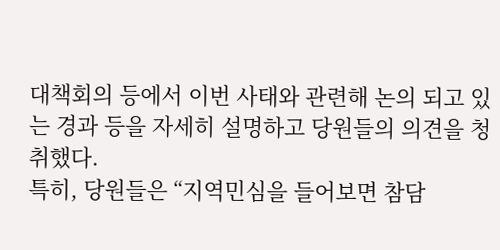대책회의 등에서 이번 사태와 관련해 논의 되고 있는 경과 등을 자세히 설명하고 당원들의 의견을 청취했다.
특히, 당원들은 “지역민심을 들어보면 참담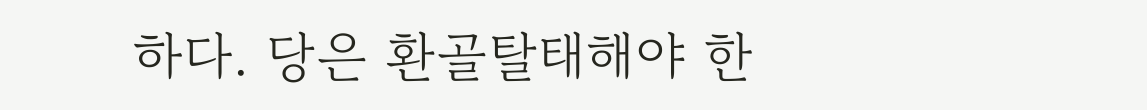하다. 당은 환골탈태해야 한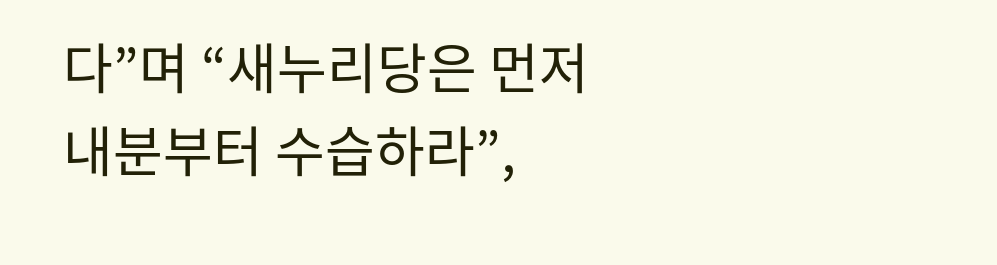다”며 “새누리당은 먼저 내분부터 수습하라”,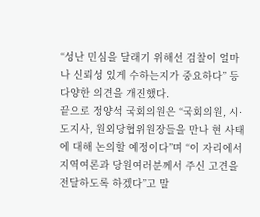“성난 민심을 달래기 위해선 검찰이 얼마나 신뢰성 있게 수하는지가 중요하다” 등 다양한 의견을 개진했다.
끝으로 정양석 국회의원은 “국회의원, 시·도지사, 원외당협위원장들을 만나 현 사태에 대해 논의할 예정이다”며 “이 자리에서 지역여론과 당원여러분께서 주신 고견을 전달하도록 하겠다”고 말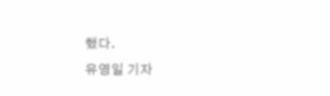했다.
유영일 기자